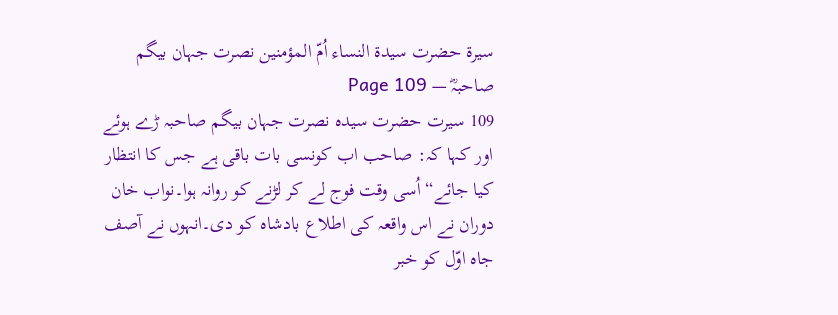سیرۃ حضرت سیدۃ النساء اُمّ المؤمنین نصرت جہان بیگم صاحبہؓ — Page 109
109 سیرت حضرت سیدہ نصرت جہان بیگم صاحبہ ڑے ہوئے اور کہا کہ: صاحب اب کونسی بات باقی ہے جس کا انتظار کیا جائے“ اُسی وقت فوج لے کر لڑنے کو روانہ ہوا۔نواب خان دوران نے اس واقعہ کی اطلاع بادشاہ کو دی۔انہوں نے آصف جاہ اوّل کو خبر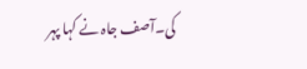کی۔آصف جاہ نے کہا پہر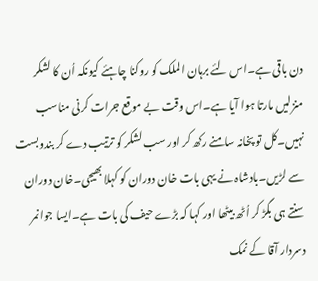دن باقی ہے۔اس لئے برہان الملک کو روکنا چاہئے کیونکہ اُن کا لشکر منزلیں مارتا ہوا آیا ہے۔اس وقت بے موقع جرات کرنی مناسب نہیں۔کل تو پخانہ سامنے رکھ کر اور سب لشکر کو ترتیب دے کر بندوبست سے لڑیں۔بادشاہ نے یہی بات خان دوران کو کہلا بھیجی۔خان دوران سنتے ہی بگڑ کر اُٹھ بیٹھا اور کہا کہ بڑے حیف کی بات ہے۔ایسا جوانمر دسردار آقا کے نمک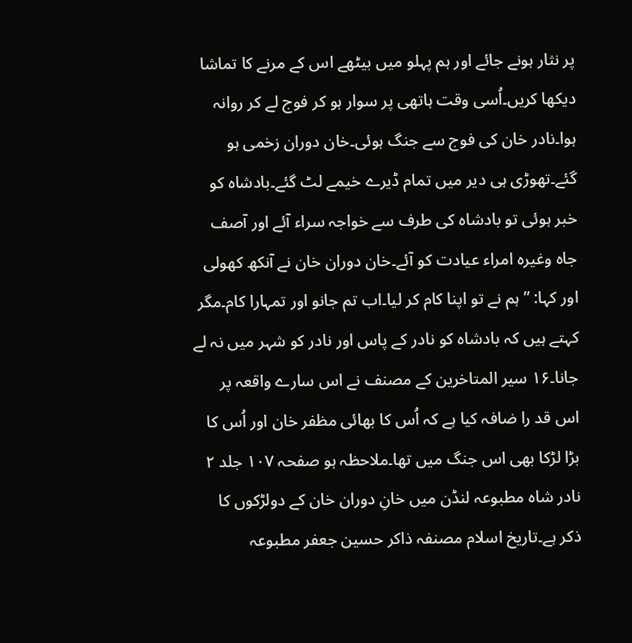پر نثار ہونے جائے اور ہم پہلو میں بیٹھے اس کے مرنے کا تماشا دیکھا کریں۔اُسی وقت ہاتھی پر سوار ہو کر فوج لے کر روانہ ہوا۔نادر خان کی فوج سے جنگ ہوئی۔خان دوران زخمی ہو گئے۔تھوڑی ہی دیر میں تمام ڈیرے خیمے لٹ گئے۔بادشاہ کو خبر ہوئی تو بادشاہ کی طرف سے خواجہ سراء آئے اور آصف جاہ وغیرہ امراء عیادت کو آئے۔خان دوران خان نے آنکھ کھولی اور کہا: ”ہم نے تو اپنا کام کر لیا۔اب تم جانو اور تمہارا کام۔مگر کہتے ہیں کہ بادشاہ کو نادر کے پاس اور نادر کو شہر میں نہ لے جانا۔۱۶ سیر المتاخرین کے مصنف نے اس سارے واقعہ پر اس قد را ضافہ کیا ہے کہ اُس کا بھائی مظفر خان اور اُس کا بڑا لڑکا بھی اس جنگ میں تھا۔ملاحظہ ہو صفحہ ۱۰۷ جلد ۲ نادر شاہ مطبوعہ لنڈن میں خانِ دوران خان کے دولڑکوں کا ذکر ہے۔تاریخ اسلام مصنفہ ذاکر حسین جعفر مطبوعہ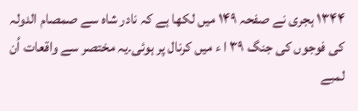۱۳۴۴ ہجری نے صفحہ ۱۴۹ میں لکھا ہے کہ نادر شاہ سے صمصام الدولہ کی فوجوں کی جنگ ۳۹ ا ء میں کرنال پر ہوئی۔یہ مختصر سے واقعات اُن لمبے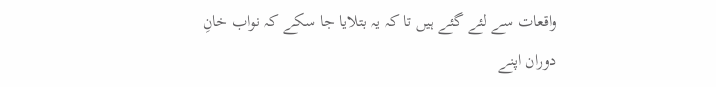واقعات سے لئے گئے ہیں تا کہ یہ بتلایا جا سکے کہ نواب خانِ دوران اپنے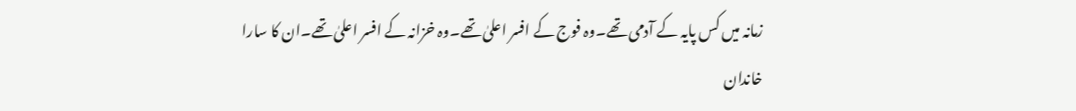زمانہ میں کس پایہ کے آدمی تھے۔وہ فوج کے افسر اعلیٰ تھے۔وہ خزانہ کے افسر اعلیٰ تھے۔ان کا سارا خاندان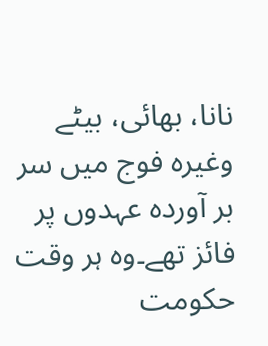نانا، بھائی، بیٹے وغیرہ فوج میں سر بر آوردہ عہدوں پر فائز تھے۔وہ ہر وقت حکومت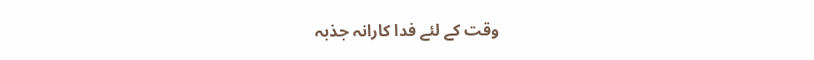وقت کے لئے فدا کارانہ جذبہ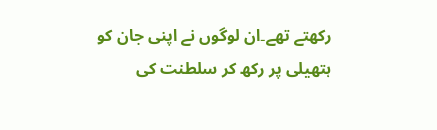رکھتے تھے۔ان لوگوں نے اپنی جان کو ہتھیلی پر رکھ کر سلطنت کی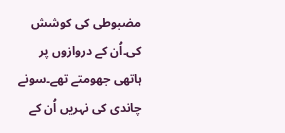مضبوطی کی کوشش کی۔اُن کے دروازوں پر ہاتھی جھومتے تھے۔سونے چاندی کی نہریں اُن کے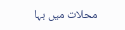محلات میں بہا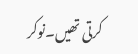کرتی تھیں۔نوکر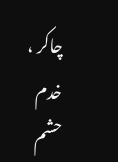چاکر ، خدم حشم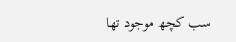سب کچھ موجود تھا